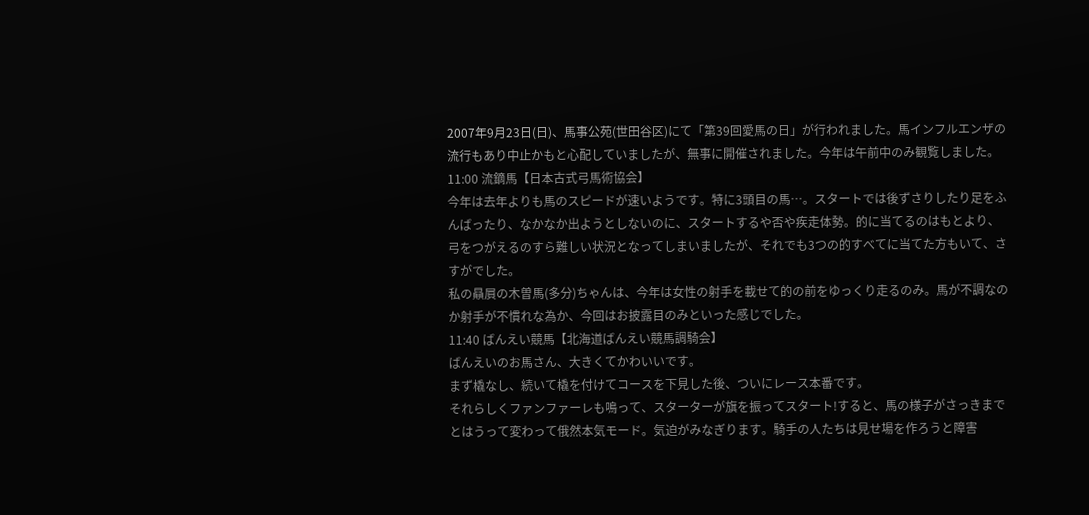2007年9月23日(日)、馬事公苑(世田谷区)にて「第39回愛馬の日」が行われました。馬インフルエンザの流行もあり中止かもと心配していましたが、無事に開催されました。今年は午前中のみ観覧しました。
11:00 流鏑馬【日本古式弓馬術協会】
今年は去年よりも馬のスピードが速いようです。特に3頭目の馬…。スタートでは後ずさりしたり足をふんばったり、なかなか出ようとしないのに、スタートするや否や疾走体勢。的に当てるのはもとより、弓をつがえるのすら難しい状況となってしまいましたが、それでも3つの的すべてに当てた方もいて、さすがでした。
私の贔屓の木曽馬(多分)ちゃんは、今年は女性の射手を載せて的の前をゆっくり走るのみ。馬が不調なのか射手が不慣れな為か、今回はお披露目のみといった感じでした。
11:40 ばんえい競馬【北海道ばんえい競馬調騎会】
ばんえいのお馬さん、大きくてかわいいです。
まず橇なし、続いて橇を付けてコースを下見した後、ついにレース本番です。
それらしくファンファーレも鳴って、スターターが旗を振ってスタート!すると、馬の様子がさっきまでとはうって変わって俄然本気モード。気迫がみなぎります。騎手の人たちは見せ場を作ろうと障害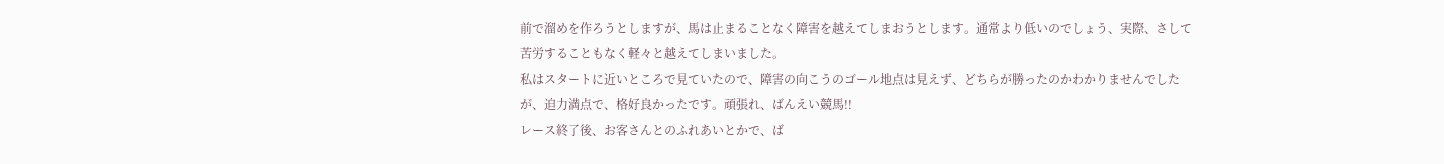前で溜めを作ろうとしますが、馬は止まることなく障害を越えてしまおうとします。通常より低いのでしょう、実際、さして苦労することもなく軽々と越えてしまいました。
私はスタートに近いところで見ていたので、障害の向こうのゴール地点は見えず、どちらが勝ったのかわかりませんでしたが、迫力満点で、格好良かったです。頑張れ、ばんえい競馬!!
レース終了後、お客さんとのふれあいとかで、ば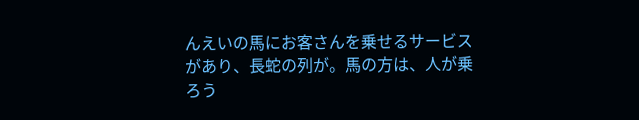んえいの馬にお客さんを乗せるサービスがあり、長蛇の列が。馬の方は、人が乗ろう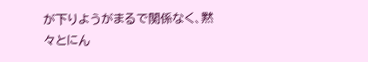が下りようがまるで関係なく、黙々とにん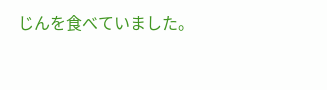じんを食べていました。